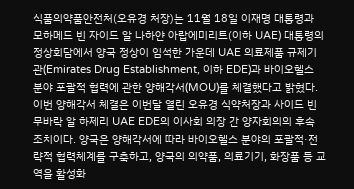식품의약품안전처(오유경 처장)는 11월 18일 이재명 대통령과 모하메드 빈 자이드 알 나하얀 아랍에미리트(이하 UAE) 대통령의 정상회담에서 양국 정상이 임석한 가운데 UAE 의료제품 규제기관(Emirates Drug Establishment, 이하 EDE)과 바이오헬스 분야 포괄적 협력에 관한 양해각서(MOU)를 체결했다고 밝혔다. 이번 양해각서 체결은 이번달 열린 오유경 식약처장과 사이드 빈 무바락 알 하제리 UAE EDE의 이사회 의장 간 양자회의의 후속 조치이다. 양국은 양해각서에 따라 바이오헬스 분야의 포괄적·전략적 협력체계를 구축하고, 양국의 의약품, 의료기기, 화장품 등 교역을 활성화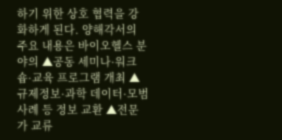하기 위한 상호 협력을 강화하게 된다. 양해각서의 주요 내용은 바이오헬스 분야의 ▲공동 세미나·워크숍·교육 프로그램 개최 ▲규제정보·과학 데이터·모범사례 등 정보 교환 ▲전문가 교류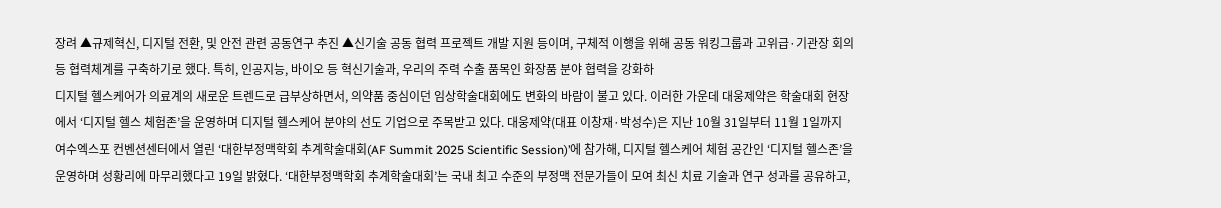장려 ▲규제혁신, 디지털 전환, 및 안전 관련 공동연구 추진 ▲신기술 공동 협력 프로젝트 개발 지원 등이며, 구체적 이행을 위해 공동 워킹그룹과 고위급·기관장 회의 등 협력체계를 구축하기로 했다. 특히, 인공지능, 바이오 등 혁신기술과, 우리의 주력 수출 품목인 화장품 분야 협력을 강화하
디지털 헬스케어가 의료계의 새로운 트렌드로 급부상하면서, 의약품 중심이던 임상학술대회에도 변화의 바람이 불고 있다. 이러한 가운데 대웅제약은 학술대회 현장에서 ‘디지털 헬스 체험존’을 운영하며 디지털 헬스케어 분야의 선도 기업으로 주목받고 있다. 대웅제약(대표 이창재·박성수)은 지난 10월 31일부터 11월 1일까지 여수엑스포 컨벤션센터에서 열린 ‘대한부정맥학회 추계학술대회(AF Summit 2025 Scientific Session)’에 참가해, 디지털 헬스케어 체험 공간인 ‘디지털 헬스존’을 운영하며 성황리에 마무리했다고 19일 밝혔다. ‘대한부정맥학회 추계학술대회’는 국내 최고 수준의 부정맥 전문가들이 모여 최신 치료 기술과 연구 성과를 공유하고,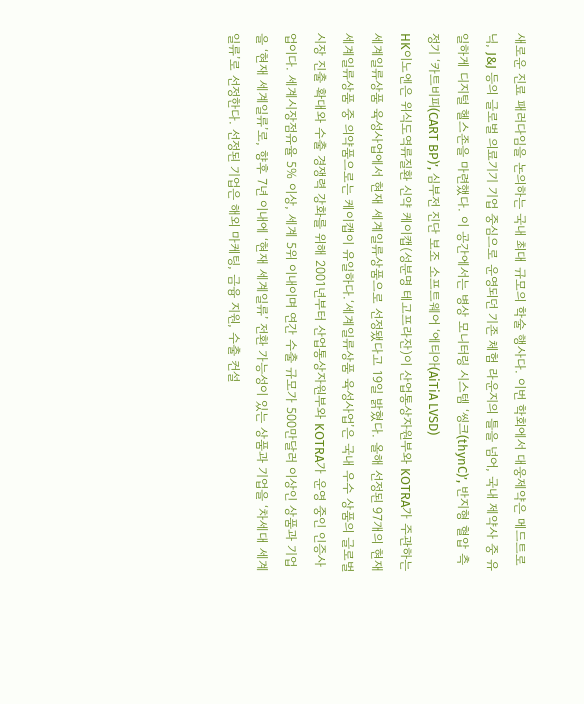새로운 진료 패러다임을 논의하는 국내 최대 규모의 학술 행사다. 이번 학회에서 대웅제약은 메드트로닉, J&J 등의 글로벌 의료기기 기업 중심으로 운영되던 기존 체험 라운지의 틀을 넘어, 국내 제약사 중 유일하게 디지털 헬스존을 마련했다. 이 공간에서는 병상 모니터링 시스템 ‘씽크(thynC)’, 반지형 혈압 측정기 ‘카트비피(CART BP)’, 심부전 진단 보조 소프트웨어 ‘에티아(AiTiA LVSD)
HK이노엔은 위식도역류질환 신약 케이캡(성분명 테고프라잔)이 산업통상자원부와 KOTRA가 주관하는 세계일류상품 육성사업에서 현재 세계일류상품으로 선정됐다고 19일 밝혔다. 올해 선정된 97개의 현재 세계일류상품 중 의약품으로는 케이캡이 유일하다.‘세계일류상품 육성사업’은 국내 우수 상품의 글로벌 시장 진출 확대와 수출 경쟁력 강화를 위해 2001년부터 산업통상자원부와 KOTRA가 운영 중인 인증사업이다. 세계시장점유율 5% 이상, 세계 5위 이내이며 연간 수출 규모가 500만달러 이상인 상품과 기업을 ‘현재 세계일류’로, 향후 7년 이내에 ‘현재 세계일류’ 전환 가능성이 있는 상품과 기업을 ‘차세대 세계일류’로 선정한다. 선정된 기업은 해외 마케팅, 금융 지원, 수출 컨설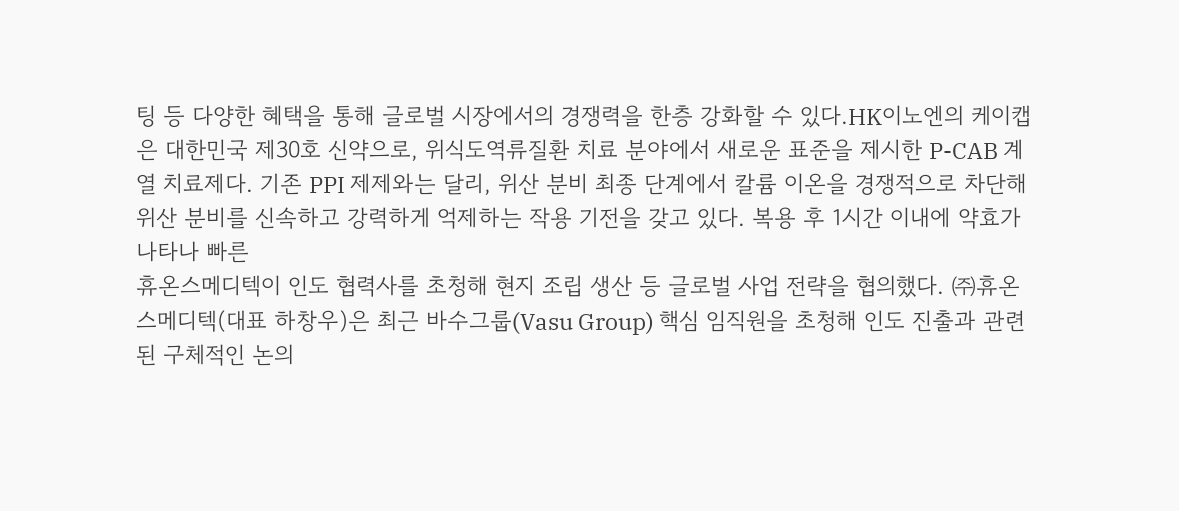팅 등 다양한 혜택을 통해 글로벌 시장에서의 경쟁력을 한층 강화할 수 있다.HK이노엔의 케이캡은 대한민국 제30호 신약으로, 위식도역류질환 치료 분야에서 새로운 표준을 제시한 P-CAB 계열 치료제다. 기존 PPI 제제와는 달리, 위산 분비 최종 단계에서 칼륨 이온을 경쟁적으로 차단해 위산 분비를 신속하고 강력하게 억제하는 작용 기전을 갖고 있다. 복용 후 1시간 이내에 약효가 나타나 빠른
휴온스메디텍이 인도 협력사를 초청해 현지 조립 생산 등 글로벌 사업 전략을 협의했다. ㈜휴온스메디텍(대표 하창우)은 최근 바수그룹(Vasu Group) 핵심 임직원을 초청해 인도 진출과 관련된 구체적인 논의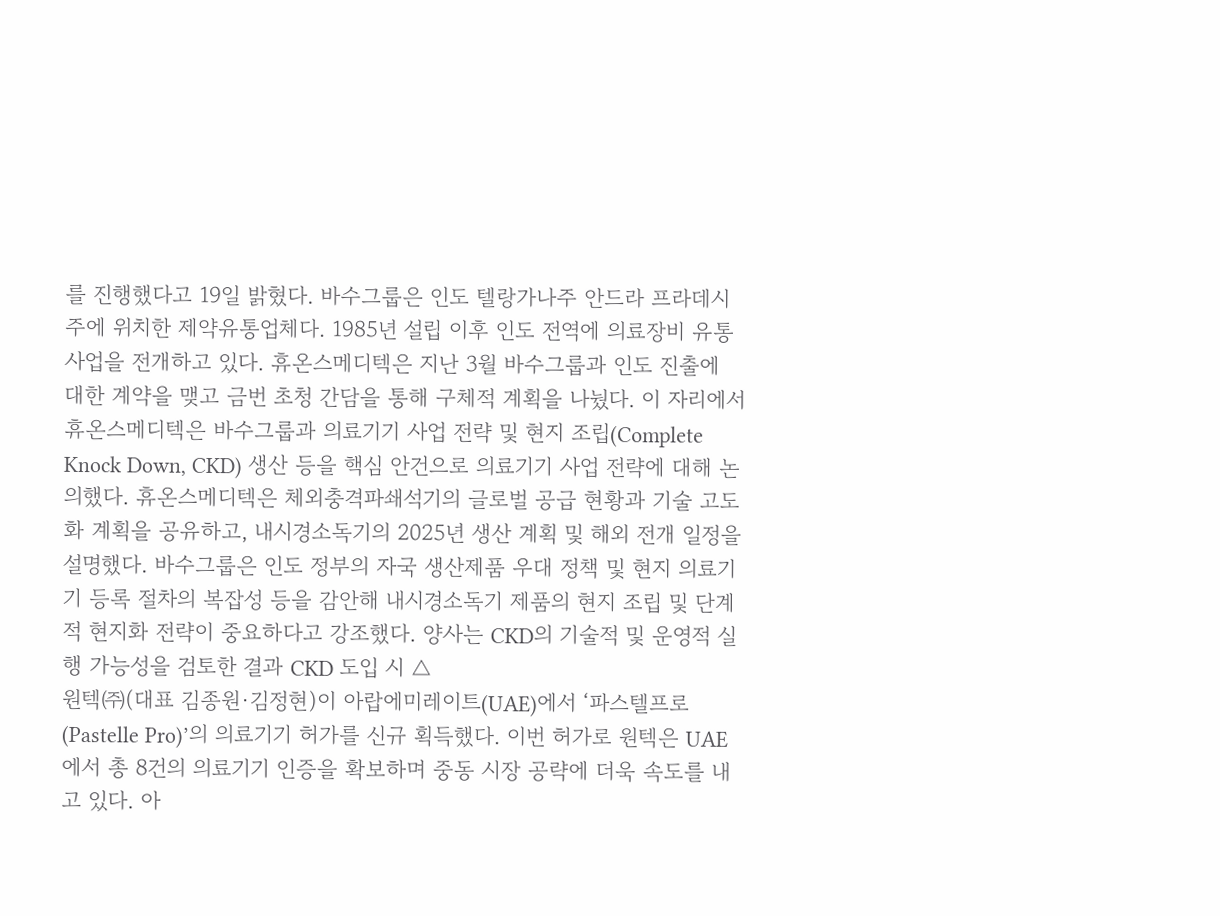를 진행했다고 19일 밝혔다. 바수그룹은 인도 텔랑가나주 안드라 프라데시주에 위치한 제약유통업체다. 1985년 설립 이후 인도 전역에 의료장비 유통사업을 전개하고 있다. 휴온스메디텍은 지난 3월 바수그룹과 인도 진출에 대한 계약을 맺고 금번 초청 간담을 통해 구체적 계획을 나눴다. 이 자리에서 휴온스메디텍은 바수그룹과 의료기기 사업 전략 및 현지 조립(Complete Knock Down, CKD) 생산 등을 핵심 안건으로 의료기기 사업 전략에 대해 논의했다. 휴온스메디텍은 체외충격파쇄석기의 글로벌 공급 현황과 기술 고도화 계획을 공유하고, 내시경소독기의 2025년 생산 계획 및 해외 전개 일정을 설명했다. 바수그룹은 인도 정부의 자국 생산제품 우대 정책 및 현지 의료기기 등록 절차의 복잡성 등을 감안해 내시경소독기 제품의 현지 조립 및 단계적 현지화 전략이 중요하다고 강조했다. 양사는 CKD의 기술적 및 운영적 실행 가능성을 검토한 결과 CKD 도입 시 △
원텍㈜(대표 김종원·김정현)이 아랍에미레이트(UAE)에서 ‘파스텔프로(Pastelle Pro)’의 의료기기 허가를 신규 획득했다. 이번 허가로 원텍은 UAE에서 총 8건의 의료기기 인증을 확보하며 중동 시장 공략에 더욱 속도를 내고 있다. 아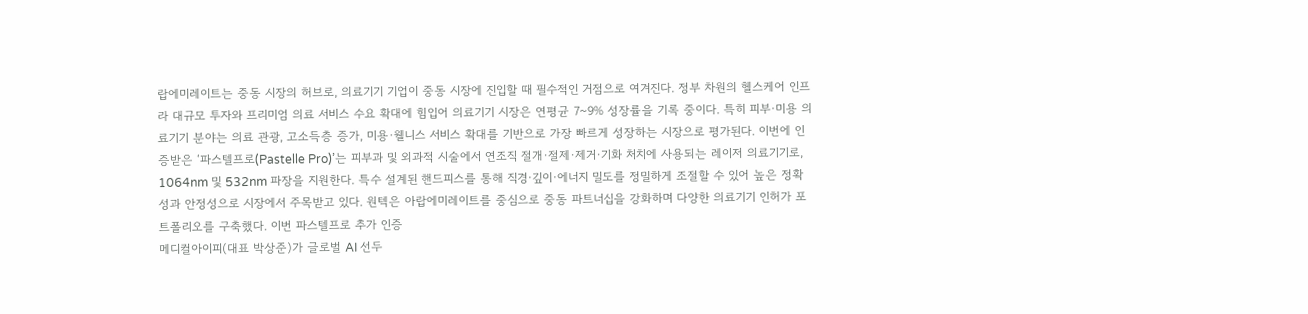랍에미레이트는 중동 시장의 허브로, 의료기기 기업이 중동 시장에 진입할 때 필수적인 거점으로 여겨진다. 정부 차원의 헬스케어 인프라 대규모 투자와 프리미엄 의료 서비스 수요 확대에 힘입어 의료기기 시장은 연평균 7~9% 성장률을 기록 중이다. 특히 피부·미용 의료기기 분야는 의료 관광, 고소득층 증가, 미용·웰니스 서비스 확대를 기반으로 가장 빠르게 성장하는 시장으로 평가된다. 이번에 인증받은 ‘파스텔프로(Pastelle Pro)’는 피부과 및 외과적 시술에서 연조직 절개·절제·제거·기화 처치에 사용되는 레이저 의료기기로, 1064nm 및 532nm 파장을 지원한다. 특수 설계된 핸드피스를 통해 직경·깊이·에너지 밀도를 정밀하게 조절할 수 있어 높은 정확성과 안정성으로 시장에서 주목받고 있다. 원텍은 아랍에미레이트를 중심으로 중동 파트너십을 강화하며 다양한 의료기기 인허가 포트폴리오를 구축했다. 이번 파스텔프로 추가 인증
메디컬아이피(대표 박상준)가 글로벌 AI 선두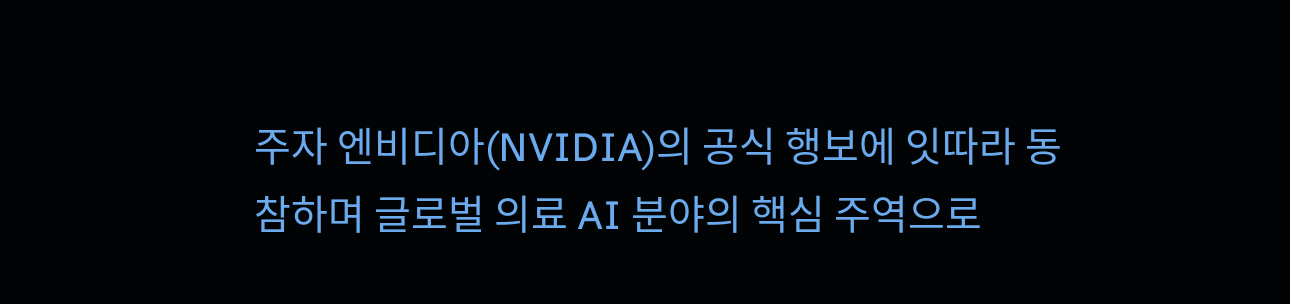주자 엔비디아(NVIDIA)의 공식 행보에 잇따라 동참하며 글로벌 의료 AI 분야의 핵심 주역으로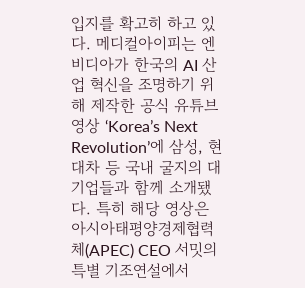입지를 확고히 하고 있다. 메디컬아이피는 엔비디아가 한국의 AI 산업 혁신을 조명하기 위해 제작한 공식 유튜브 영상 ‘Korea’s Next Revolution’에 삼성, 현대차 등 국내 굴지의 대기업들과 함께 소개됐다. 특히 해당 영상은 아시아태평양경제협력체(APEC) CEO 서밋의 특별 기조연설에서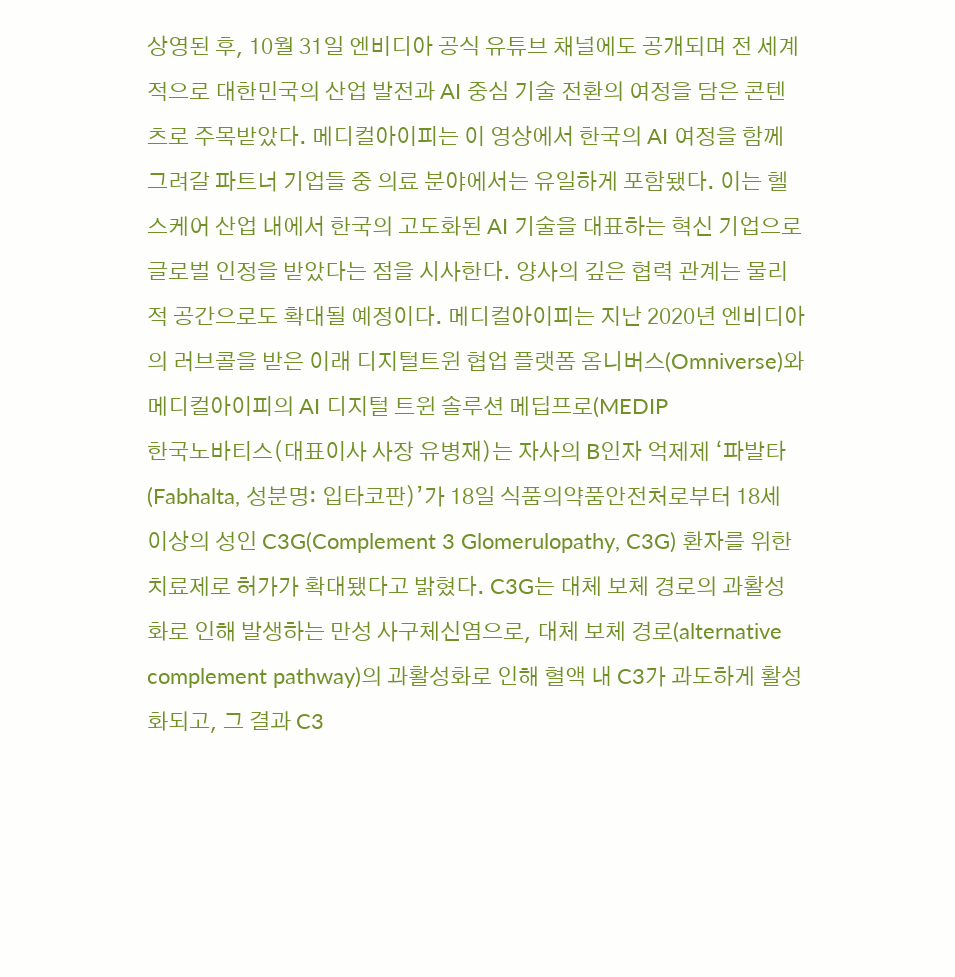상영된 후, 10월 31일 엔비디아 공식 유튜브 채널에도 공개되며 전 세계적으로 대한민국의 산업 발전과 AI 중심 기술 전환의 여정을 담은 콘텐츠로 주목받았다. 메디컬아이피는 이 영상에서 한국의 AI 여정을 함께 그려갈 파트너 기업들 중 의료 분야에서는 유일하게 포함됐다. 이는 헬스케어 산업 내에서 한국의 고도화된 AI 기술을 대표하는 혁신 기업으로 글로벌 인정을 받았다는 점을 시사한다. 양사의 깊은 협력 관계는 물리적 공간으로도 확대될 예정이다. 메디컬아이피는 지난 2020년 엔비디아의 러브콜을 받은 이래 디지털트윈 협업 플랫폼 옴니버스(Omniverse)와 메디컬아이피의 AI 디지털 트윈 솔루션 메딥프로(MEDIP
한국노바티스(대표이사 사장 유병재)는 자사의 B인자 억제제 ‘파발타(Fabhalta, 성분명: 입타코판)’가 18일 식품의약품안전처로부터 18세 이상의 성인 C3G(Complement 3 Glomerulopathy, C3G) 환자를 위한 치료제로 허가가 확대됐다고 밝혔다. C3G는 대체 보체 경로의 과활성화로 인해 발생하는 만성 사구체신염으로, 대체 보체 경로(alternative complement pathway)의 과활성화로 인해 혈액 내 C3가 과도하게 활성화되고, 그 결과 C3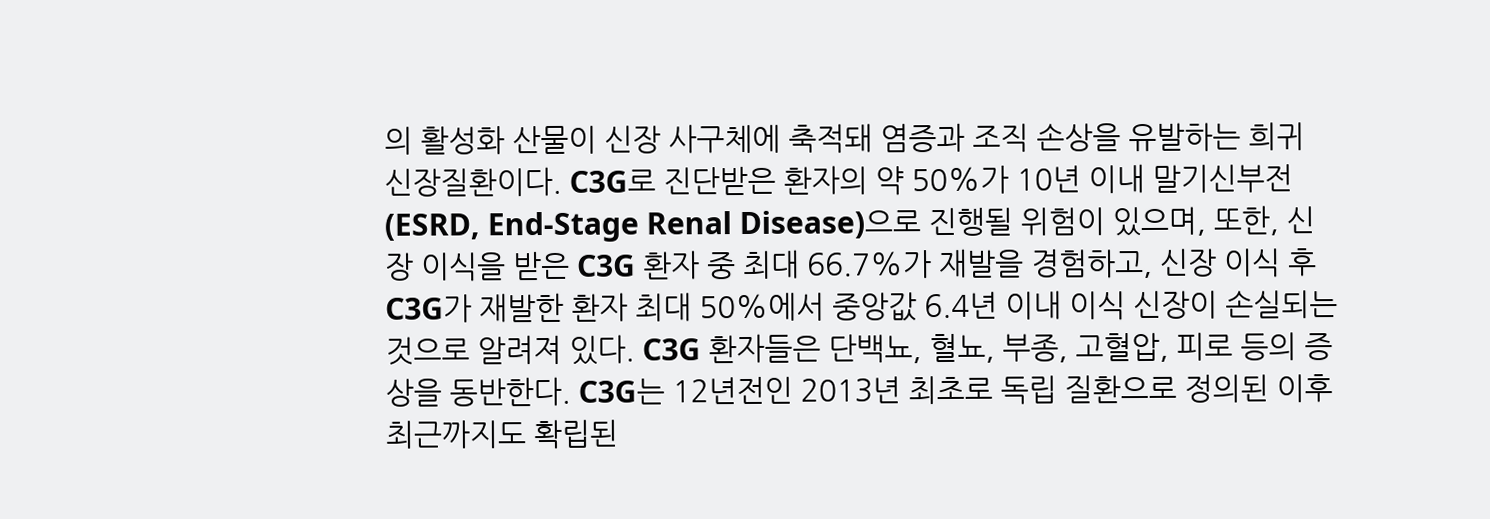의 활성화 산물이 신장 사구체에 축적돼 염증과 조직 손상을 유발하는 희귀 신장질환이다. C3G로 진단받은 환자의 약 50%가 10년 이내 말기신부전(ESRD, End-Stage Renal Disease)으로 진행될 위험이 있으며, 또한, 신장 이식을 받은 C3G 환자 중 최대 66.7%가 재발을 경험하고, 신장 이식 후 C3G가 재발한 환자 최대 50%에서 중앙값 6.4년 이내 이식 신장이 손실되는 것으로 알려져 있다. C3G 환자들은 단백뇨, 혈뇨, 부종, 고혈압, 피로 등의 증상을 동반한다. C3G는 12년전인 2013년 최초로 독립 질환으로 정의된 이후 최근까지도 확립된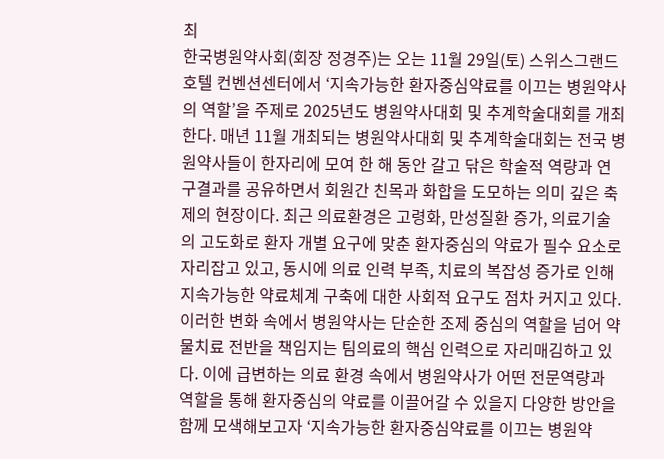최
한국병원약사회(회장 정경주)는 오는 11월 29일(토) 스위스그랜드호텔 컨벤션센터에서 ‘지속가능한 환자중심약료를 이끄는 병원약사의 역할’을 주제로 2025년도 병원약사대회 및 추계학술대회를 개최한다. 매년 11월 개최되는 병원약사대회 및 추계학술대회는 전국 병원약사들이 한자리에 모여 한 해 동안 갈고 닦은 학술적 역량과 연구결과를 공유하면서 회원간 친목과 화합을 도모하는 의미 깊은 축제의 현장이다. 최근 의료환경은 고령화, 만성질환 증가, 의료기술의 고도화로 환자 개별 요구에 맞춘 환자중심의 약료가 필수 요소로 자리잡고 있고, 동시에 의료 인력 부족, 치료의 복잡성 증가로 인해 지속가능한 약료체계 구축에 대한 사회적 요구도 점차 커지고 있다. 이러한 변화 속에서 병원약사는 단순한 조제 중심의 역할을 넘어 약물치료 전반을 책임지는 팀의료의 핵심 인력으로 자리매김하고 있다. 이에 급변하는 의료 환경 속에서 병원약사가 어떤 전문역량과 역할을 통해 환자중심의 약료를 이끌어갈 수 있을지 다양한 방안을 함께 모색해보고자 ‘지속가능한 환자중심약료를 이끄는 병원약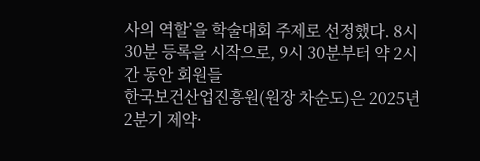사의 역할’을 학술대회 주제로 선정했다. 8시 30분 등록을 시작으로, 9시 30분부터 약 2시간 동안 회원들
한국보건산업진흥원(원장 차순도)은 2025년 2분기 제약·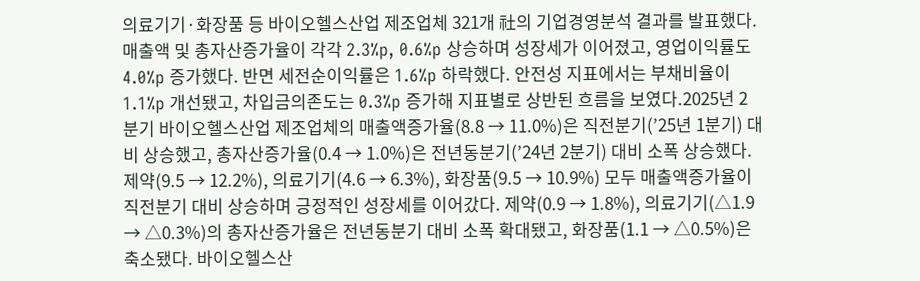의료기기·화장품 등 바이오헬스산업 제조업체 321개 社의 기업경영분석 결과를 발표했다. 매출액 및 총자산증가율이 각각 2.3%p, 0.6%p 상승하며 성장세가 이어졌고, 영업이익률도 4.0%p 증가했다. 반면 세전순이익률은 1.6%p 하락했다. 안전성 지표에서는 부채비율이 1.1%p 개선됐고, 차입금의존도는 0.3%p 증가해 지표별로 상반된 흐름을 보였다.2025년 2분기 바이오헬스산업 제조업체의 매출액증가율(8.8 → 11.0%)은 직전분기(’25년 1분기) 대비 상승했고, 총자산증가율(0.4 → 1.0%)은 전년동분기(’24년 2분기) 대비 소폭 상승했다. 제약(9.5 → 12.2%), 의료기기(4.6 → 6.3%), 화장품(9.5 → 10.9%) 모두 매출액증가율이 직전분기 대비 상승하며 긍정적인 성장세를 이어갔다. 제약(0.9 → 1.8%), 의료기기(△1.9 → △0.3%)의 총자산증가율은 전년동분기 대비 소폭 확대됐고, 화장품(1.1 → △0.5%)은 축소됐다. 바이오헬스산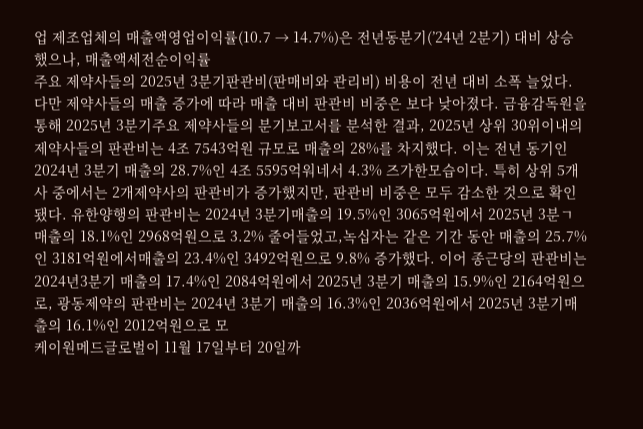업 제조업체의 매출액영업이익률(10.7 → 14.7%)은 전년동분기(’24년 2분기) 대비 상승했으나, 매출액세전순이익률
주요 제약사들의 2025년 3분기판관비(판매비와 관리비) 비용이 전년 대비 소폭 늘었다. 다만 제약사들의 매출 증가에 따라 매출 대비 판관비 비중은 보다 낮아졌다. 금융감독원을 통해 2025년 3분기주요 제약사들의 분기보고서를 분석한 결과, 2025년 상위 30위이내의 제약사들의 판관비는 4조 7543억원 규모로 매출의 28%를 차지했다. 이는 전년 동기인 2024년 3분기 매출의 28.7%인 4조 5595억워네서 4.3% 즈가한모습이다. 특히 상위 5개사 중에서는 2개제약사의 판관비가 증가했지만, 판관비 비중은 모두 감소한 것으로 확인됐다. 유한양행의 판관비는 2024년 3분기매출의 19.5%인 3065억원에서 2025년 3분ㄱ 매출의 18.1%인 2968억원으로 3.2% 줄어들었고,녹십자는 같은 기간 동안 매출의 25.7%인 3181억원에서매출의 23.4%인 3492억원으로 9.8% 증가했다. 이어 종근당의 판관비는 2024년3분기 매출의 17.4%인 2084억원에서 2025년 3분기 매출의 15.9%인 2164억원으로, 광동제약의 판관비는 2024년 3분기 매출의 16.3%인 2036억원에서 2025년 3분기매출의 16.1%인 2012억원으로 모
케이원메드글로벌이 11월 17일부터 20일까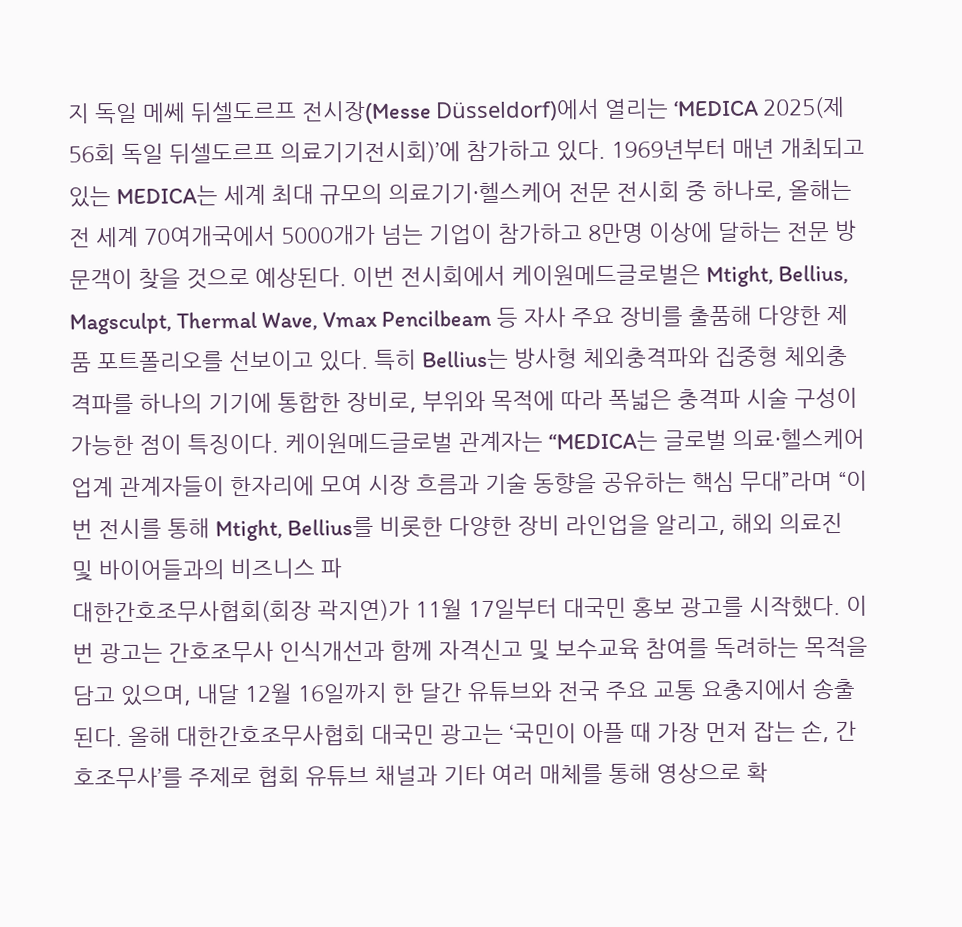지 독일 메쎄 뒤셀도르프 전시장(Messe Düsseldorf)에서 열리는 ‘MEDICA 2025(제56회 독일 뒤셀도르프 의료기기전시회)’에 참가하고 있다. 1969년부터 매년 개최되고 있는 MEDICA는 세계 최대 규모의 의료기기·헬스케어 전문 전시회 중 하나로, 올해는 전 세계 70여개국에서 5000개가 넘는 기업이 참가하고 8만명 이상에 달하는 전문 방문객이 찾을 것으로 예상된다. 이번 전시회에서 케이원메드글로벌은 Mtight, Bellius, Magsculpt, Thermal Wave, Vmax Pencilbeam 등 자사 주요 장비를 출품해 다양한 제품 포트폴리오를 선보이고 있다. 특히 Bellius는 방사형 체외충격파와 집중형 체외충격파를 하나의 기기에 통합한 장비로, 부위와 목적에 따라 폭넓은 충격파 시술 구성이 가능한 점이 특징이다. 케이원메드글로벌 관계자는 “MEDICA는 글로벌 의료·헬스케어 업계 관계자들이 한자리에 모여 시장 흐름과 기술 동향을 공유하는 핵심 무대”라며 “이번 전시를 통해 Mtight, Bellius를 비롯한 다양한 장비 라인업을 알리고, 해외 의료진 및 바이어들과의 비즈니스 파
대한간호조무사협회(회장 곽지연)가 11월 17일부터 대국민 홍보 광고를 시작했다. 이번 광고는 간호조무사 인식개선과 함께 자격신고 및 보수교육 참여를 독려하는 목적을 담고 있으며, 내달 12월 16일까지 한 달간 유튜브와 전국 주요 교통 요충지에서 송출된다. 올해 대한간호조무사협회 대국민 광고는 ‘국민이 아플 때 가장 먼저 잡는 손, 간호조무사’를 주제로 협회 유튜브 채널과 기타 여러 매체를 통해 영상으로 확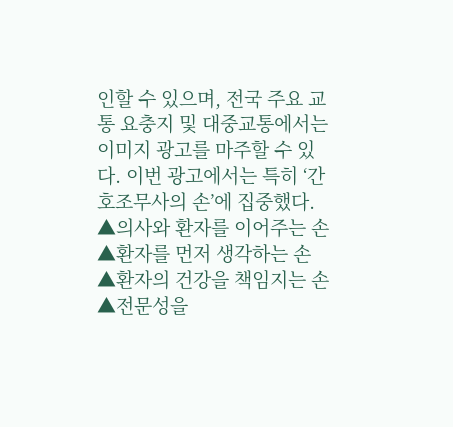인할 수 있으며, 전국 주요 교통 요충지 및 대중교통에서는 이미지 광고를 마주할 수 있다. 이번 광고에서는 특히 ‘간호조무사의 손’에 집중했다. ▲의사와 환자를 이어주는 손 ▲환자를 먼저 생각하는 손 ▲환자의 건강을 책임지는 손 ▲전문성을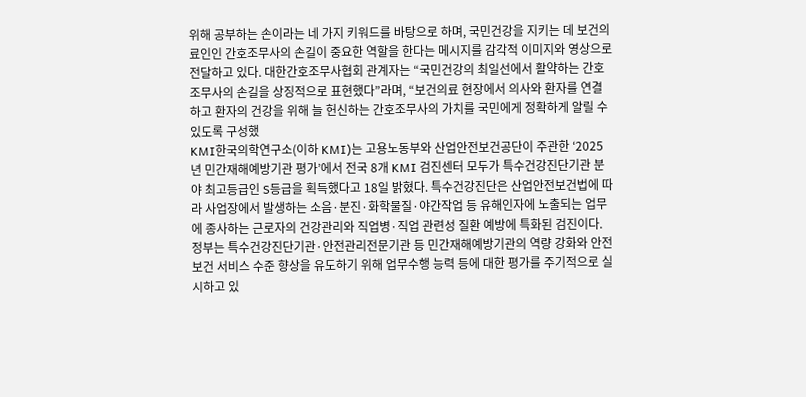위해 공부하는 손이라는 네 가지 키워드를 바탕으로 하며, 국민건강을 지키는 데 보건의료인인 간호조무사의 손길이 중요한 역할을 한다는 메시지를 감각적 이미지와 영상으로 전달하고 있다. 대한간호조무사협회 관계자는 “국민건강의 최일선에서 활약하는 간호조무사의 손길을 상징적으로 표현했다”라며, “보건의료 현장에서 의사와 환자를 연결하고 환자의 건강을 위해 늘 헌신하는 간호조무사의 가치를 국민에게 정확하게 알릴 수 있도록 구성했
KMI한국의학연구소(이하 KMI)는 고용노동부와 산업안전보건공단이 주관한 ‘2025년 민간재해예방기관 평가’에서 전국 8개 KMI 검진센터 모두가 특수건강진단기관 분야 최고등급인 S등급을 획득했다고 18일 밝혔다. 특수건강진단은 산업안전보건법에 따라 사업장에서 발생하는 소음·분진·화학물질·야간작업 등 유해인자에 노출되는 업무에 종사하는 근로자의 건강관리와 직업병·직업 관련성 질환 예방에 특화된 검진이다. 정부는 특수건강진단기관·안전관리전문기관 등 민간재해예방기관의 역량 강화와 안전보건 서비스 수준 향상을 유도하기 위해 업무수행 능력 등에 대한 평가를 주기적으로 실시하고 있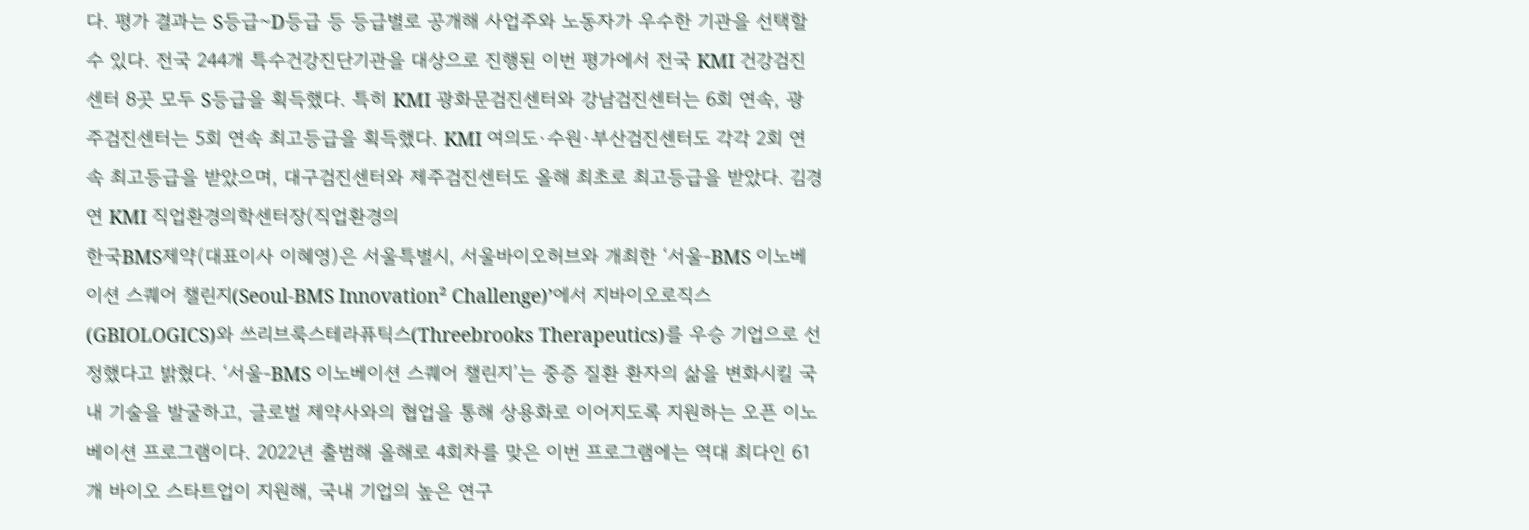다. 평가 결과는 S등급~D등급 등 등급별로 공개해 사업주와 노동자가 우수한 기관을 선택할 수 있다. 전국 244개 특수건강진단기관을 대상으로 진행된 이번 평가에서 전국 KMI 건강검진센터 8곳 모두 S등급을 획득했다. 특히 KMI 광화문검진센터와 강남검진센터는 6회 연속, 광주검진센터는 5회 연속 최고등급을 획득했다. KMI 여의도·수원·부산검진센터도 각각 2회 연속 최고등급을 받았으며, 대구검진센터와 제주검진센터도 올해 최초로 최고등급을 받았다. 김경연 KMI 직업환경의학센터장(직업환경의
한국BMS제약(대표이사 이혜영)은 서울특별시, 서울바이오허브와 개최한 ‘서울-BMS 이노베이션 스퀘어 챌린지(Seoul-BMS Innovation² Challenge)’에서 지바이오로직스(GBIOLOGICS)와 쓰리브룩스테라퓨틱스(Threebrooks Therapeutics)를 우승 기업으로 선정했다고 밝혔다. ‘서울-BMS 이노베이션 스퀘어 챌린지’는 중증 질환 환자의 삶을 변화시킬 국내 기술을 발굴하고, 글로벌 제약사와의 협업을 통해 상용화로 이어지도록 지원하는 오픈 이노베이션 프로그램이다. 2022년 출범해 올해로 4회차를 맞은 이번 프로그램에는 역대 최다인 61개 바이오 스타트업이 지원해, 국내 기업의 높은 연구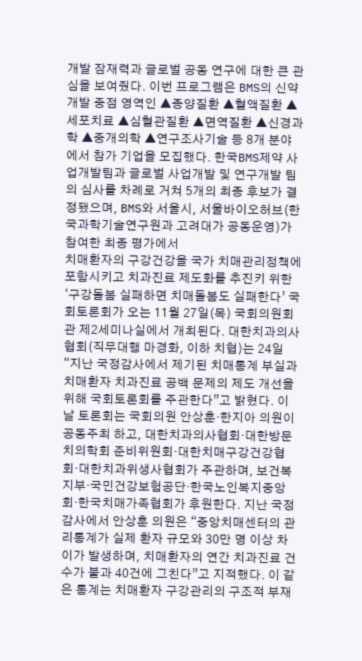개발 잠재력과 글로벌 공동 연구에 대한 큰 관심을 보여줬다. 이번 프로그램은 BMS의 신약 개발 중점 영역인 ▲종양질환 ▲혈액질환 ▲세포치료 ▲심혈관질환 ▲면역질환 ▲신경과학 ▲중개의학 ▲연구조사기술 등 8개 분야에서 참가 기업을 모집했다. 한국BMS제약 사업개발팀과 글로벌 사업개발 및 연구개발 팀의 심사를 차례로 거쳐 5개의 최종 후보가 결정됐으며, BMS와 서울시, 서울바이오허브(한국과학기술연구원과 고려대가 공동운영)가 참여한 최종 평가에서
치매환자의 구강건강을 국가 치매관리정책에 포함시키고 치과진료 제도화를 추진키 위한 ‘구강돌봄 실패하면 치매돌봄도 실패한다’ 국회토론회가 오는 11월 27일(목) 국회의원회관 제2세미나실에서 개최된다. 대한치과의사협회(직무대행 마경화, 이하 치협)는 24일 “지난 국정감사에서 제기된 치매통계 부실과 치매환자 치과진료 공백 문제의 제도 개선을 위해 국회토론회를 주관한다”고 밝혔다. 이날 토론회는 국회의원 안상훈·한지아 의원이 공동주최 하고, 대한치과의사협회·대한방문치의학회 준비위원회·대한치매구강건강협회·대한치과위생사협회가 주관하며, 보건복지부·국민건강보험공단·한국노인복지중앙회·한국치매가족협회가 후원한다. 지난 국정감사에서 안상훈 의원은 “중앙치매센터의 관리통계가 실제 환자 규모와 30만 명 이상 차이가 발생하며, 치매환자의 연간 치과진료 건수가 불과 40건에 그친다”고 지적했다. 이 같은 통계는 치매환자 구강관리의 구조적 부재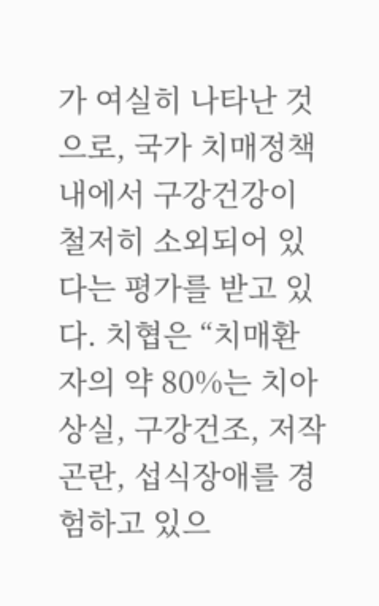가 여실히 나타난 것으로, 국가 치매정책 내에서 구강건강이 철저히 소외되어 있다는 평가를 받고 있다. 치협은 “치매환자의 약 80%는 치아 상실, 구강건조, 저작곤란, 섭식장애를 경험하고 있으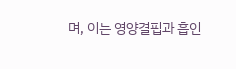며, 이는 영양결핍과 흡인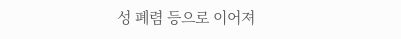성 폐렴 등으로 이어져